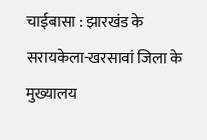चाईबासा : झारखंड के सरायकेला-खरसावां जिला के मुख्यालय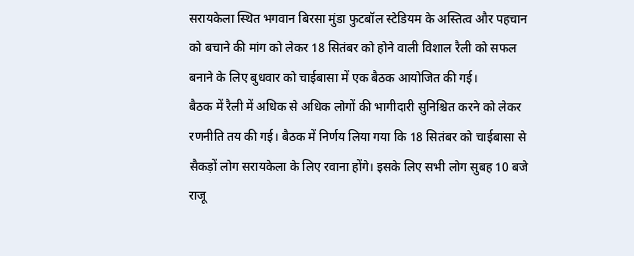सरायकेला स्थित भगवान बिरसा मुंडा फुटबॉल स्टेडियम के अस्तित्व और पहचान को बचाने की मांग को लेकर 18 सितंबर को होने वाली विशाल रैली को सफल बनाने के लिए बुधवार को चाईबासा में एक बैठक आयोजित की गई।
बैठक में रैली में अधिक से अधिक लोगों की भागीदारी सुनिश्चित करने को लेकर रणनीति तय की गई। बैठक में निर्णय लिया गया कि 18 सितंबर को चाईबासा से सैकड़ों लोग सरायकेला के लिए रवाना होंगे। इसके लिए सभी लोग सुबह 10 बजे राजू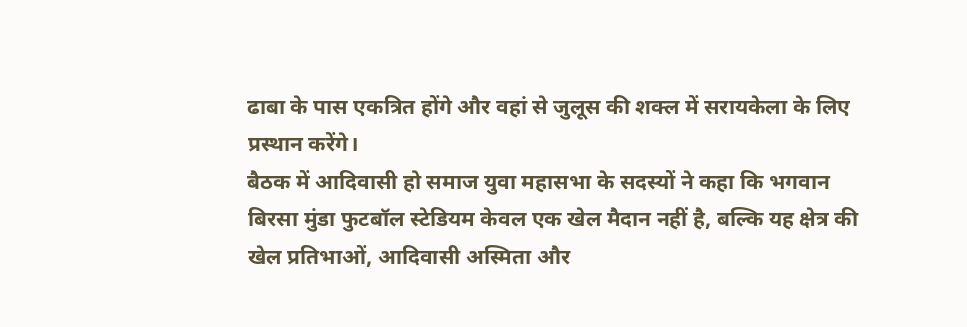ढाबा के पास एकत्रित होंगे और वहां से जुलूस की शक्ल में सरायकेला के लिए प्रस्थान करेंगे।
बैठक में आदिवासी हो समाज युवा महासभा के सदस्यों ने कहा कि भगवान बिरसा मुंडा फुटबॉल स्टेडियम केवल एक खेल मैदान नहीं है, बल्कि यह क्षेत्र की खेल प्रतिभाओं, आदिवासी अस्मिता और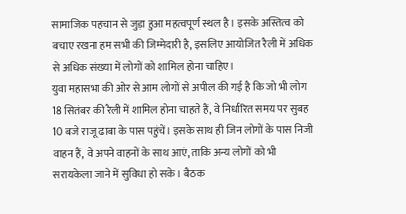सामाजिक पहचान से जुड़ा हुआ महत्वपूर्ण स्थल है। इसके अस्तित्व को बचाए रखना हम सभी की जिम्मेदारी है, इसलिए आयोजित रैली में अधिक से अधिक संख्या में लोगों को शामिल होना चाहिए।
युवा महासभा की ओर से आम लोगों से अपील की गई है कि जो भी लोग 18 सितंबर की रैली में शामिल होना चाहते हैं, वे निर्धारित समय पर सुबह 10 बजे राजू ढाबा के पास पहुंचें। इसके साथ ही जिन लोगों के पास निजी वाहन हैं, वे अपने वाहनों के साथ आएं, ताकि अन्य लोगों को भी सरायकेला जाने में सुविधा हो सके। बैठक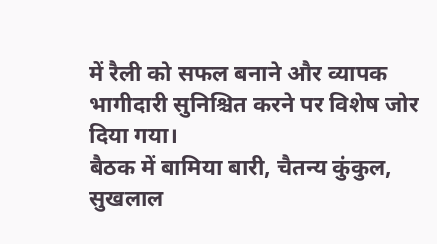में रैली को सफल बनाने और व्यापक भागीदारी सुनिश्चित करने पर विशेष जोर दिया गया।
बैठक में बामिया बारी, चैतन्य कुंकुल, सुखलाल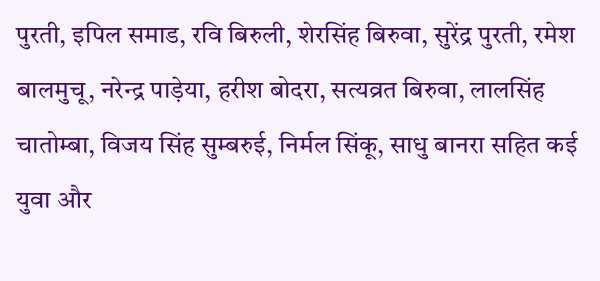पुरती, इपिल समाड, रवि बिरुली, शेरसिंह बिरुवा, सुरेंद्र पुरती, रमेश बालमुचू, नरेन्द्र पाड़ेया, हरीश बोदरा, सत्यव्रत बिरुवा, लालसिंह चातोम्बा, विजय सिंह सुम्बरुई, निर्मल सिंकू, साधु बानरा सहित कई युवा और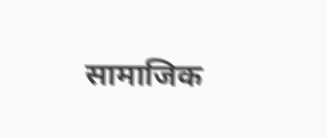सामाजिक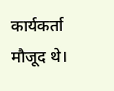कार्यकर्ता मौजूद थे।